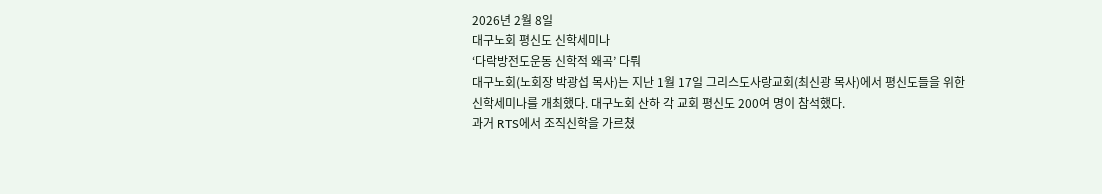2026년 2월 8일
대구노회 평신도 신학세미나
‘다락방전도운동 신학적 왜곡’ 다뤄
대구노회(노회장 박광섭 목사)는 지난 1월 17일 그리스도사랑교회(최신광 목사)에서 평신도들을 위한 신학세미나를 개최했다. 대구노회 산하 각 교회 평신도 200여 명이 참석했다.
과거 RTS에서 조직신학을 가르쳤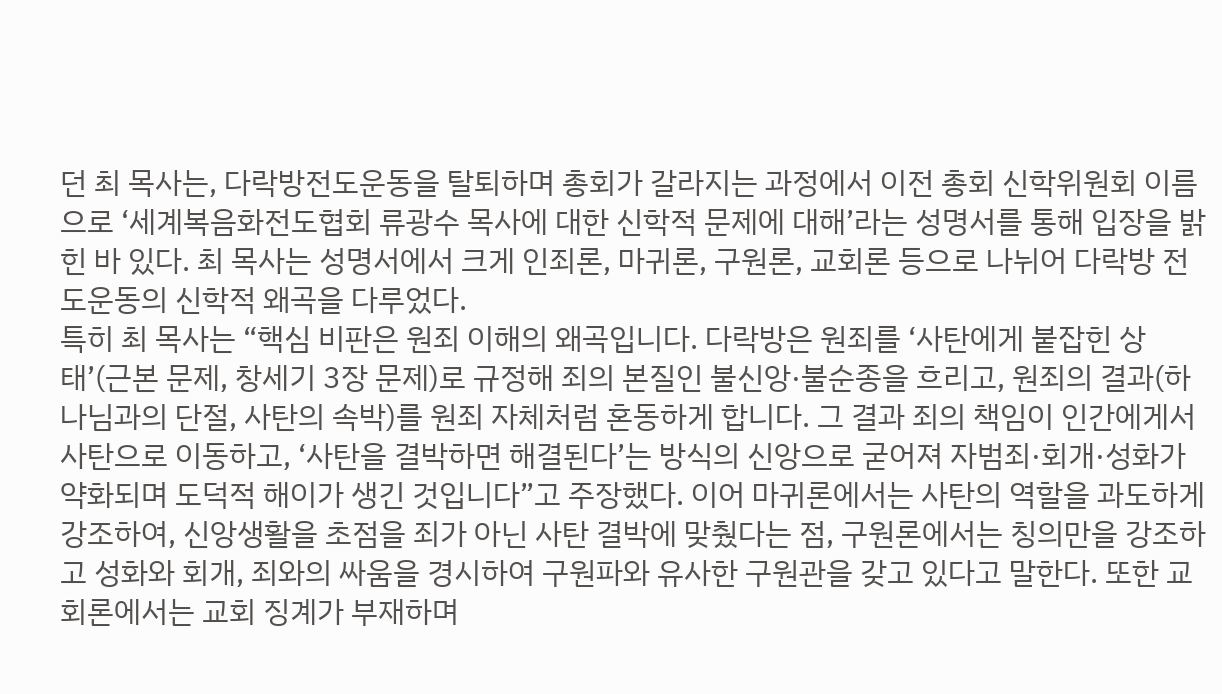던 최 목사는, 다락방전도운동을 탈퇴하며 총회가 갈라지는 과정에서 이전 총회 신학위원회 이름으로 ‘세계복음화전도협회 류광수 목사에 대한 신학적 문제에 대해’라는 성명서를 통해 입장을 밝힌 바 있다. 최 목사는 성명서에서 크게 인죄론, 마귀론, 구원론, 교회론 등으로 나뉘어 다락방 전도운동의 신학적 왜곡을 다루었다.
특히 최 목사는 “핵심 비판은 원죄 이해의 왜곡입니다. 다락방은 원죄를 ‘사탄에게 붙잡힌 상태’(근본 문제, 창세기 3장 문제)로 규정해 죄의 본질인 불신앙·불순종을 흐리고, 원죄의 결과(하나님과의 단절, 사탄의 속박)를 원죄 자체처럼 혼동하게 합니다. 그 결과 죄의 책임이 인간에게서 사탄으로 이동하고, ‘사탄을 결박하면 해결된다’는 방식의 신앙으로 굳어져 자범죄·회개·성화가 약화되며 도덕적 해이가 생긴 것입니다”고 주장했다. 이어 마귀론에서는 사탄의 역할을 과도하게 강조하여, 신앙생활을 초점을 죄가 아닌 사탄 결박에 맞췄다는 점, 구원론에서는 칭의만을 강조하고 성화와 회개, 죄와의 싸움을 경시하여 구원파와 유사한 구원관을 갖고 있다고 말한다. 또한 교회론에서는 교회 징계가 부재하며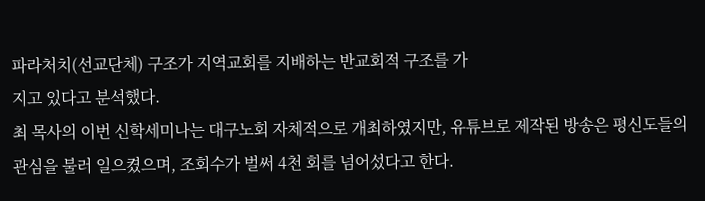파라처치(선교단체) 구조가 지역교회를 지배하는 반교회적 구조를 가
지고 있다고 분석했다.
최 목사의 이번 신학세미나는 대구노회 자체적으로 개최하였지만, 유튜브로 제작된 방송은 평신도들의 관심을 불러 일으켰으며, 조회수가 벌써 4천 회를 넘어섰다고 한다.